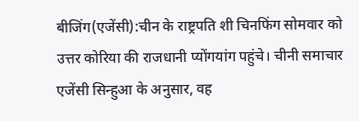बीजिंग(एजेंसी):चीन के राष्ट्रपति शी चिनफिंग सोमवार को उत्तर कोरिया की राजधानी प्योंगयांग पहुंचे। चीनी समाचार एजेंसी सिन्हुआ के अनुसार, वह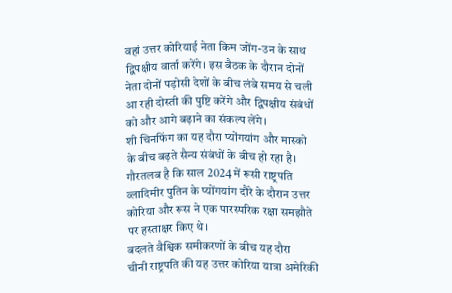वहां उत्तर कोरियाई नेता किम जोंग-उन के साथ द्विपक्षीय वार्ता करेंगे। इस बैठक के दौरान दोनों नेता दोनों पड़ोसी देशों के बीच लंबे समय से चली आ रही दोस्ती की पुष्टि करेंगे और द्विपक्षीय संबंधों को और आगे बढ़ाने का संकल्प लेंगे।
शी चिनफिंग का यह दौरा प्योंगयांग और मास्को के बीच बढ़ते सैन्य संबंधों के बीच हो रहा है। गौरतलब है कि साल 2024 में रूसी राष्ट्रपति व्लादिमीर पुतिन के प्योंगयांग दौरे के दौरान उत्तर कोरिया और रूस ने एक पारस्परिक रक्षा समझौते पर हस्ताक्षर किए थे।
बदलते वैश्विक समीकरणों के बीच यह दौरा
चीनी राष्ट्रपति की यह उत्तर कोरिया यात्रा अमेरिकी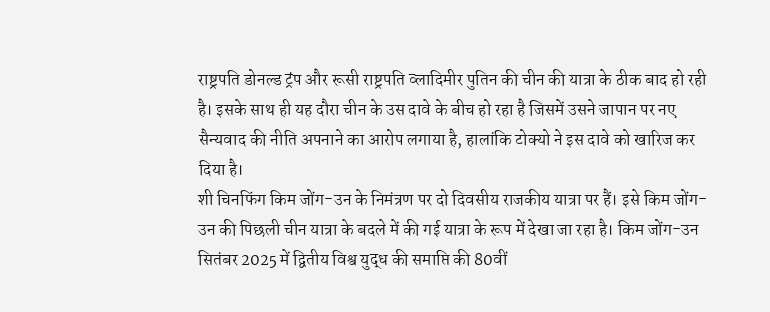राष्ट्रपति डोनल्ड ट्रंप और रूसी राष्ट्रपति व्लादिमीर पुतिन की चीन की यात्रा के ठीक बाद हो रही है। इसके साथ ही यह दौरा चीन के उस दावे के बीच हो रहा है जिसमें उसने जापान पर नए सैन्यवाद की नीति अपनाने का आरोप लगाया है, हालांकि टोक्यो ने इस दावे को खारिज कर दिया है।
शी चिनफिंग किम जोंग-उन के निमंत्रण पर दो दिवसीय राजकीय यात्रा पर हैं। इसे किम जोंग-उन की पिछली चीन यात्रा के बदले में की गई यात्रा के रूप में देखा जा रहा है। किम जोंग-उन सितंबर 2025 में द्वितीय विश्व युद्ध की समाप्ति की 80वीं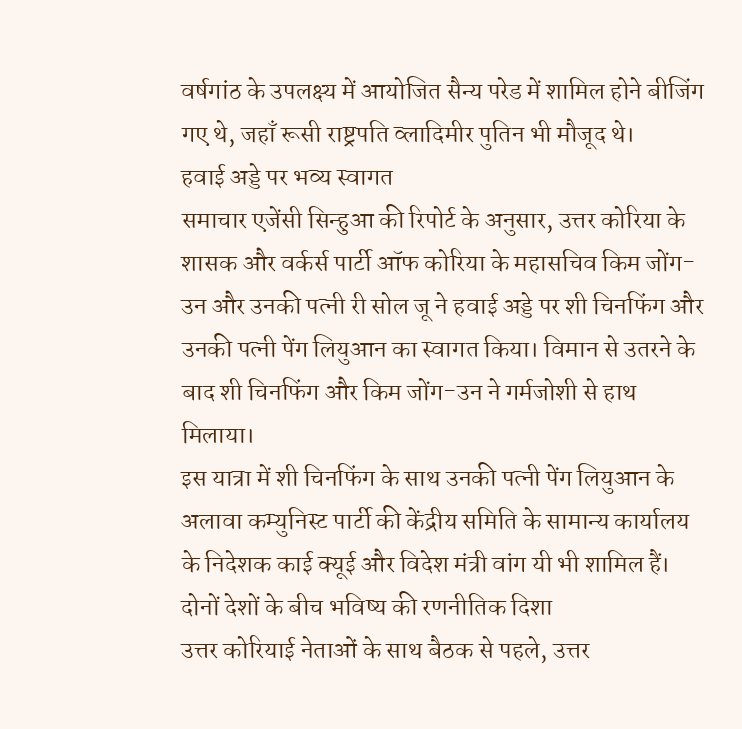वर्षगांठ के उपलक्ष्य में आयोजित सैन्य परेड में शामिल होने बीजिंग गए थे, जहाँ रूसी राष्ट्रपति व्लादिमीर पुतिन भी मौजूद थे।
हवाई अड्डे पर भव्य स्वागत
समाचार एजेंसी सिन्हुआ की रिपोर्ट के अनुसार, उत्तर कोरिया के शासक और वर्कर्स पार्टी ऑफ कोरिया के महासचिव किम जोंग-उन और उनकी पत्नी री सोल जू ने हवाई अड्डे पर शी चिनफिंग और उनकी पत्नी पेंग लियुआन का स्वागत किया। विमान से उतरने के बाद शी चिनफिंग और किम जोंग-उन ने गर्मजोशी से हाथ मिलाया।
इस यात्रा में शी चिनफिंग के साथ उनकी पत्नी पेंग लियुआन के अलावा कम्युनिस्ट पार्टी की केंद्रीय समिति के सामान्य कार्यालय के निदेशक काई क्यूई और विदेश मंत्री वांग यी भी शामिल हैं।
दोनों देशों के बीच भविष्य की रणनीतिक दिशा
उत्तर कोरियाई नेताओं के साथ बैठक से पहले, उत्तर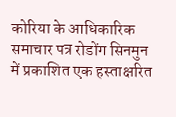कोरिया के आधिकारिक समाचार पत्र रोडोंग सिनमुन में प्रकाशित एक हस्ताक्षरित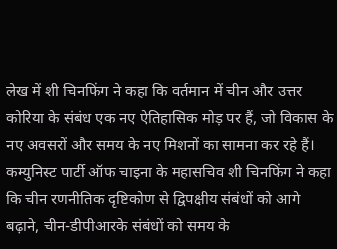लेख में शी चिनफिंग ने कहा कि वर्तमान में चीन और उत्तर कोरिया के संबंध एक नए ऐतिहासिक मोड़ पर हैं, जो विकास के नए अवसरों और समय के नए मिशनों का सामना कर रहे हैं।
कम्युनिस्ट पार्टी ऑफ चाइना के महासचिव शी चिनफिंग ने कहा कि चीन रणनीतिक दृष्टिकोण से द्विपक्षीय संबंधों को आगे बढ़ाने, चीन-डीपीआरके संबंधों को समय के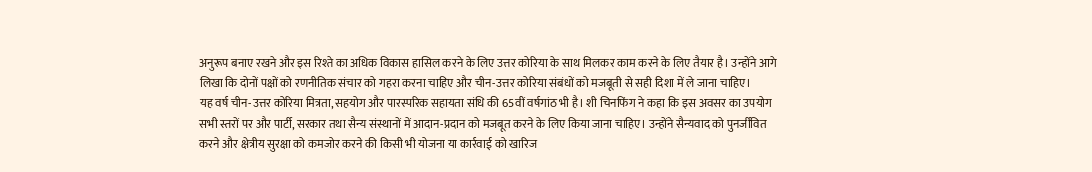अनुरूप बनाए रखने और इस रिश्ते का अधिक विकास हासिल करने के लिए उत्तर कोरिया के साथ मिलकर काम करने के लिए तैयार है। उन्होंने आगे लिखा कि दोनों पक्षों को रणनीतिक संचार को गहरा करना चाहिए और चीन-उत्तर कोरिया संबंधों को मजबूती से सही दिशा में ले जाना चाहिए।
यह वर्ष चीन-उत्तर कोरिया मित्रता, सहयोग और पारस्परिक सहायता संधि की 65वीं वर्षगांठ भी है। शी चिनफिंग ने कहा कि इस अवसर का उपयोग सभी स्तरों पर और पार्टी, सरकार तथा सैन्य संस्थानों में आदान-प्रदान को मजबूत करने के लिए किया जाना चाहिए। उन्होंने सैन्यवाद को पुनर्जीवित करने और क्षेत्रीय सुरक्षा को कमजोर करने की किसी भी योजना या कार्रवाई को खारिज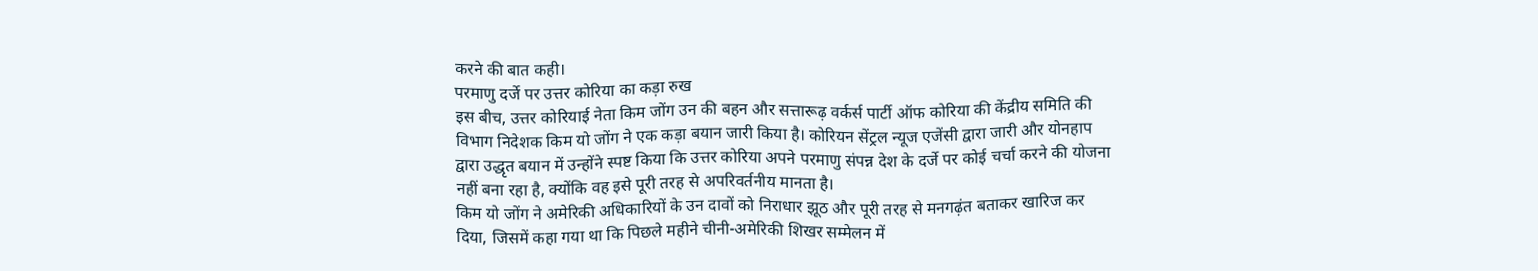करने की बात कही।
परमाणु दर्जे पर उत्तर कोरिया का कड़ा रुख
इस बीच, उत्तर कोरियाई नेता किम जोंग उन की बहन और सत्तारूढ़ वर्कर्स पार्टी ऑफ कोरिया की केंद्रीय समिति की विभाग निदेशक किम यो जोंग ने एक कड़ा बयान जारी किया है। कोरियन सेंट्रल न्यूज एजेंसी द्वारा जारी और योनहाप द्वारा उद्धृत बयान में उन्होंने स्पष्ट किया कि उत्तर कोरिया अपने परमाणु संपन्न देश के दर्जे पर कोई चर्चा करने की योजना नहीं बना रहा है, क्योंकि वह इसे पूरी तरह से अपरिवर्तनीय मानता है।
किम यो जोंग ने अमेरिकी अधिकारियों के उन दावों को निराधार झूठ और पूरी तरह से मनगढ़ंत बताकर खारिज कर दिया, जिसमें कहा गया था कि पिछले महीने चीनी-अमेरिकी शिखर सम्मेलन में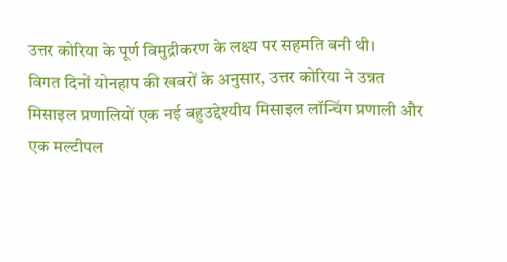उत्तर कोरिया के पूर्ण विमुद्रीकरण के लक्ष्य पर सहमति बनी थी।
विगत दिनों योनहाप की खबरों के अनुसार, उत्तर कोरिया ने उन्नत मिसाइल प्रणालियों एक नई बहुउद्देश्यीय मिसाइल लॉन्चिंग प्रणाली और एक मल्टीपल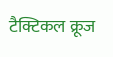टैक्टिकल क्रूज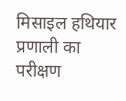मिसाइल हथियार प्रणाली का परीक्षण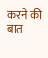करने की बात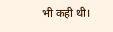भी कही थी।